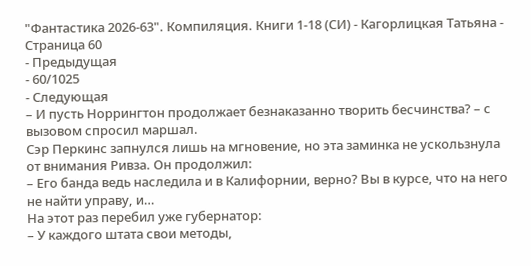"Фантастика 2026-63". Компиляция. Книги 1-18 (СИ) - Кагорлицкая Татьяна - Страница 60
- Предыдущая
- 60/1025
- Следующая
– И пусть Норрингтон продолжает безнаказанно творить бесчинства? – с вызовом спросил маршал.
Сэр Перкинс запнулся лишь на мгновение, но эта заминка не ускользнула от внимания Ривза. Он продолжил:
– Его банда ведь наследила и в Калифорнии, верно? Вы в курсе, что на него не найти управу, и…
На этот раз перебил уже губернатор:
– У каждого штата свои методы,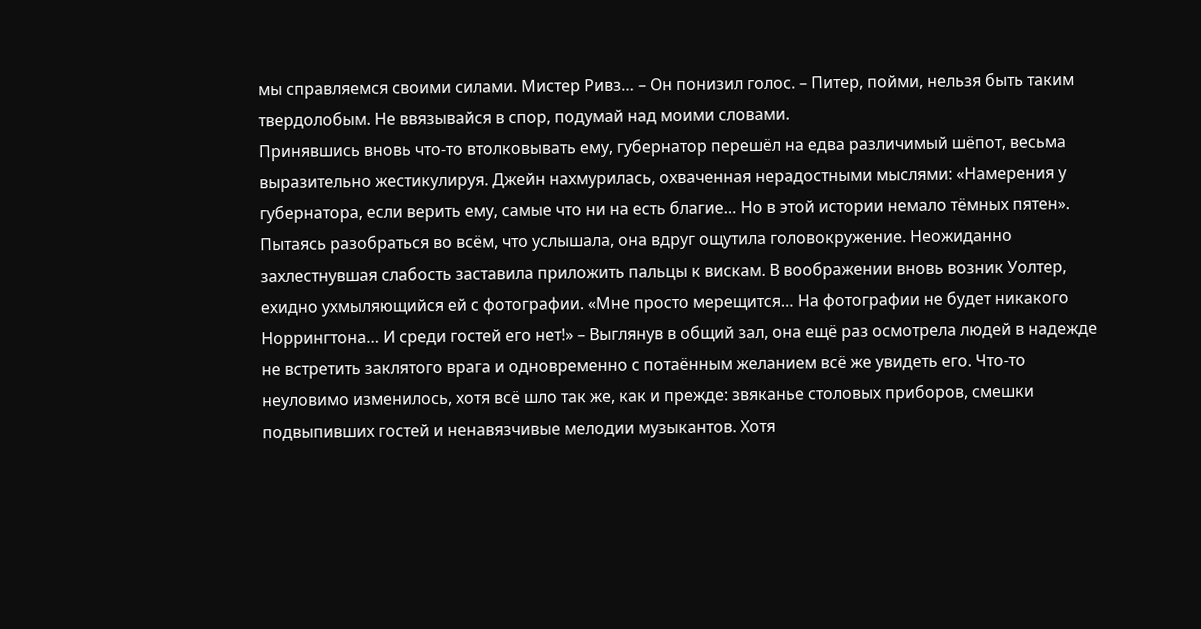мы справляемся своими силами. Мистер Ривз… – Он понизил голос. – Питер, пойми, нельзя быть таким твердолобым. Не ввязывайся в спор, подумай над моими словами.
Принявшись вновь что-то втолковывать ему, губернатор перешёл на едва различимый шёпот, весьма выразительно жестикулируя. Джейн нахмурилась, охваченная нерадостными мыслями: «Намерения у губернатора, если верить ему, самые что ни на есть благие… Но в этой истории немало тёмных пятен». Пытаясь разобраться во всём, что услышала, она вдруг ощутила головокружение. Неожиданно захлестнувшая слабость заставила приложить пальцы к вискам. В воображении вновь возник Уолтер, ехидно ухмыляющийся ей с фотографии. «Мне просто мерещится… На фотографии не будет никакого Норрингтона… И среди гостей его нет!» – Выглянув в общий зал, она ещё раз осмотрела людей в надежде не встретить заклятого врага и одновременно с потаённым желанием всё же увидеть его. Что-то неуловимо изменилось, хотя всё шло так же, как и прежде: звяканье столовых приборов, смешки подвыпивших гостей и ненавязчивые мелодии музыкантов. Хотя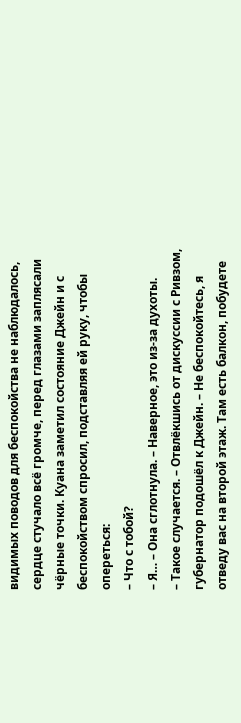видимых поводов для беспокойства не наблюдалось, сердце стучало всё громче, перед глазами заплясали чёрные точки. Куана заметил состояние Джейн и с беспокойством спросил, подставляя ей руку, чтобы опереться:
– Что с тобой?
– Я… – Она сглотнула. – Наверное, это из-за духоты.
– Такое случается. – Отвлёкшись от дискуссии с Ривзом, губернатор подошёл к Джейн. – Не беспокойтесь, я отведу вас на второй этаж. Там есть балкон, побудете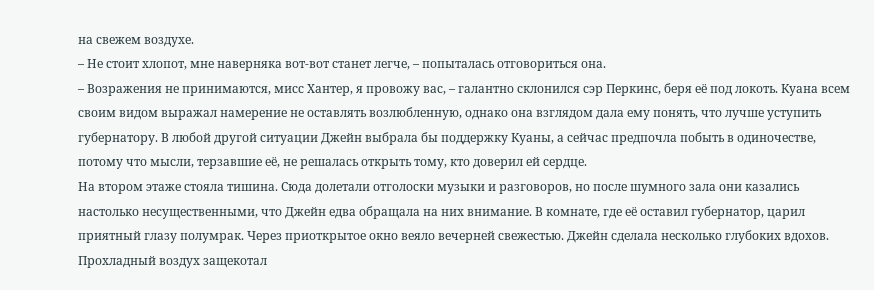на свежем воздухе.
– Не стоит хлопот, мне наверняка вот-вот станет легче, – попыталась отговориться она.
– Возражения не принимаются, мисс Хантер, я провожу вас, – галантно склонился сэр Перкинс, беря её под локоть. Куана всем своим видом выражал намерение не оставлять возлюбленную, однако она взглядом дала ему понять, что лучше уступить губернатору. В любой другой ситуации Джейн выбрала бы поддержку Куаны, а сейчас предпочла побыть в одиночестве, потому что мысли, терзавшие её, не решалась открыть тому, кто доверил ей сердце.
На втором этаже стояла тишина. Сюда долетали отголоски музыки и разговоров, но после шумного зала они казались настолько несущественными, что Джейн едва обращала на них внимание. В комнате, где её оставил губернатор, царил приятный глазу полумрак. Через приоткрытое окно веяло вечерней свежестью. Джейн сделала несколько глубоких вдохов. Прохладный воздух защекотал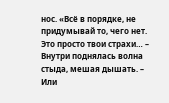нос. «Всё в порядке, не придумывай то, чего нет. Это просто твои страхи… – Внутри поднялась волна стыда, мешая дышать. – Или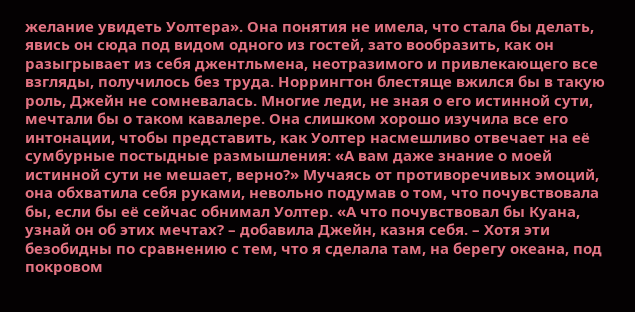желание увидеть Уолтера». Она понятия не имела, что стала бы делать, явись он сюда под видом одного из гостей, зато вообразить, как он разыгрывает из себя джентльмена, неотразимого и привлекающего все взгляды, получилось без труда. Норрингтон блестяще вжился бы в такую роль, Джейн не сомневалась. Многие леди, не зная о его истинной сути, мечтали бы о таком кавалере. Она слишком хорошо изучила все его интонации, чтобы представить, как Уолтер насмешливо отвечает на её сумбурные постыдные размышления: «А вам даже знание о моей истинной сути не мешает, верно?» Мучаясь от противоречивых эмоций, она обхватила себя руками, невольно подумав о том, что почувствовала бы, если бы её сейчас обнимал Уолтер. «А что почувствовал бы Куана, узнай он об этих мечтах? – добавила Джейн, казня себя. – Хотя эти безобидны по сравнению с тем, что я сделала там, на берегу океана, под покровом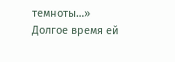темноты…»
Долгое время ей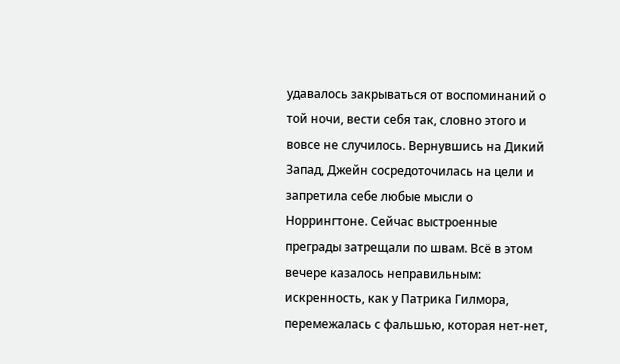удавалось закрываться от воспоминаний о той ночи, вести себя так, словно этого и вовсе не случилось. Вернувшись на Дикий Запад, Джейн сосредоточилась на цели и запретила себе любые мысли о Норрингтоне. Сейчас выстроенные преграды затрещали по швам. Всё в этом вечере казалось неправильным: искренность, как у Патрика Гилмора, перемежалась с фальшью, которая нет-нет,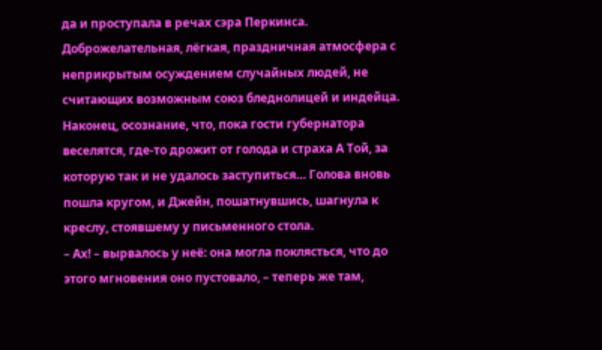да и проступала в речах сэра Перкинса. Доброжелательная, лёгкая, праздничная атмосфера с неприкрытым осуждением случайных людей, не считающих возможным союз бледнолицей и индейца. Наконец, осознание, что, пока гости губернатора веселятся, где-то дрожит от голода и страха А Той, за которую так и не удалось заступиться… Голова вновь пошла кругом, и Джейн, пошатнувшись, шагнула к креслу, стоявшему у письменного стола.
– Ах! – вырвалось у неё: она могла поклясться, что до этого мгновения оно пустовало, – теперь же там,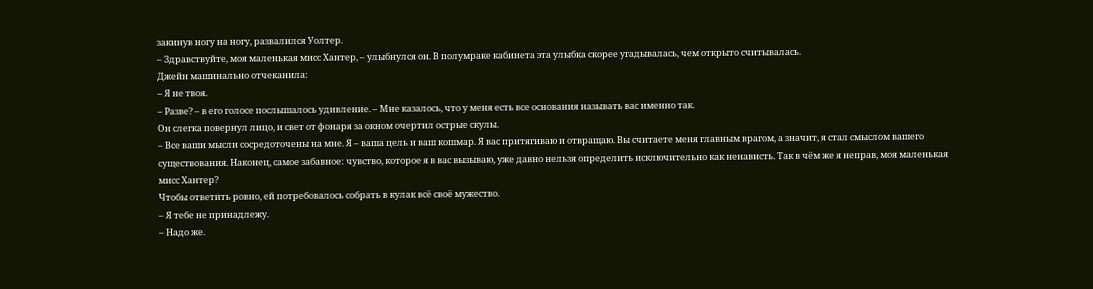закинув ногу на ногу, развалился Уолтер.
– Здравствуйте, моя маленькая мисс Хантер, – улыбнулся он. В полумраке кабинета эта улыбка скорее угадывалась, чем открыто считывалась.
Джейн машинально отчеканила:
– Я не твоя.
– Разве? – в его голосе послышалось удивление. – Мне казалось, что у меня есть все основания называть вас именно так.
Он слегка повернул лицо, и свет от фонаря за окном очертил острые скулы.
– Все ваши мысли сосредоточены на мне. Я – ваша цель и ваш кошмар. Я вас притягиваю и отвращаю. Вы считаете меня главным врагом, а значит, я стал смыслом вашего существования. Наконец, самое забавное: чувство, которое я в вас вызываю, уже давно нельзя определить исключительно как ненависть. Так в чём же я неправ, моя маленькая мисс Хантер?
Чтобы ответить ровно, ей потребовалось собрать в кулак всё своё мужество.
– Я тебе не принадлежу.
– Надо же.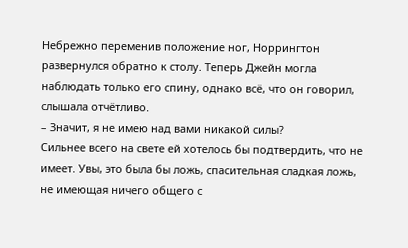Небрежно переменив положение ног, Норрингтон развернулся обратно к столу. Теперь Джейн могла наблюдать только его спину, однако всё, что он говорил, слышала отчётливо.
– Значит, я не имею над вами никакой силы?
Сильнее всего на свете ей хотелось бы подтвердить, что не имеет. Увы, это была бы ложь, спасительная сладкая ложь, не имеющая ничего общего с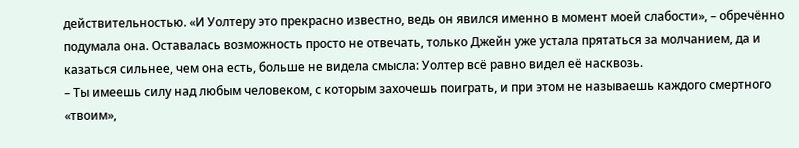действительностью. «И Уолтеру это прекрасно известно, ведь он явился именно в момент моей слабости», – обречённо подумала она. Оставалась возможность просто не отвечать, только Джейн уже устала прятаться за молчанием, да и казаться сильнее, чем она есть, больше не видела смысла: Уолтер всё равно видел её насквозь.
– Ты имеешь силу над любым человеком, с которым захочешь поиграть, и при этом не называешь каждого смертного «твоим»,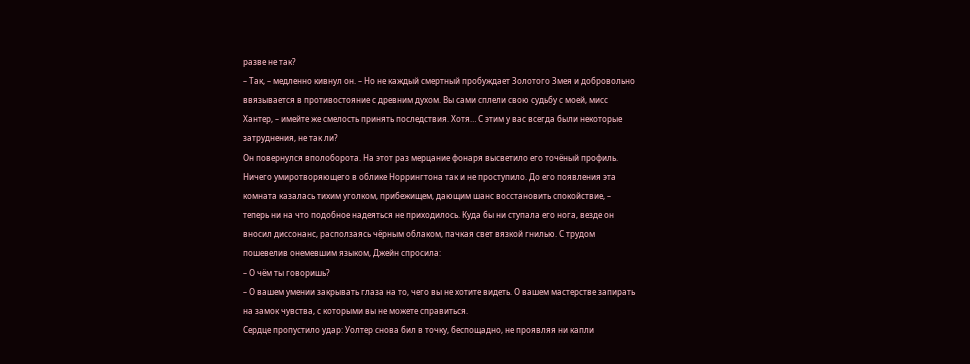разве не так?
– Так, – медленно кивнул он. – Но не каждый смертный пробуждает Золотого Змея и добровольно ввязывается в противостояние с древним духом. Вы сами сплели свою судьбу с моей, мисс Хантер, – имейте же смелость принять последствия. Хотя… С этим у вас всегда были некоторые затруднения, не так ли?
Он повернулся вполоборота. На этот раз мерцание фонаря высветило его точёный профиль. Ничего умиротворяющего в облике Норрингтона так и не проступило. До его появления эта комната казалась тихим уголком, прибежищем, дающим шанс восстановить спокойствие, – теперь ни на что подобное надеяться не приходилось. Куда бы ни ступала его нога, везде он вносил диссонанс, расползаясь чёрным облаком, пачкая свет вязкой гнилью. С трудом пошевелив онемевшим языком, Джейн спросила:
– О чём ты говоришь?
– О вашем умении закрывать глаза на то, чего вы не хотите видеть. О вашем мастерстве запирать на замок чувства, с которыми вы не можете справиться.
Сердце пропустило удар: Уолтер снова бил в точку, беспощадно, не проявляя ни капли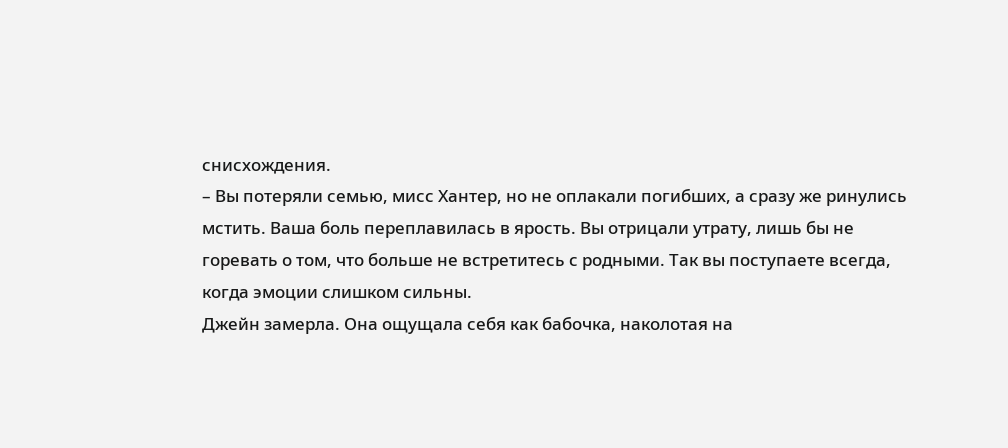снисхождения.
– Вы потеряли семью, мисс Хантер, но не оплакали погибших, а сразу же ринулись мстить. Ваша боль переплавилась в ярость. Вы отрицали утрату, лишь бы не горевать о том, что больше не встретитесь с родными. Так вы поступаете всегда, когда эмоции слишком сильны.
Джейн замерла. Она ощущала себя как бабочка, наколотая на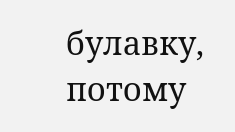булавку, потому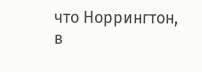что Норрингтон, в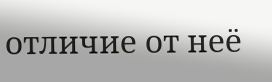отличие от неё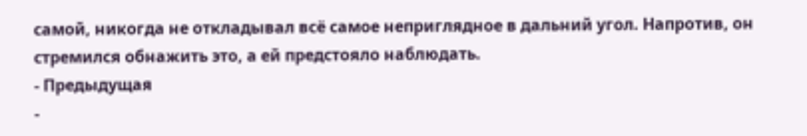самой, никогда не откладывал всё самое неприглядное в дальний угол. Напротив, он стремился обнажить это, а ей предстояло наблюдать.
- Предыдущая
-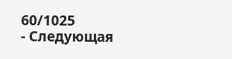60/1025
- Следующая